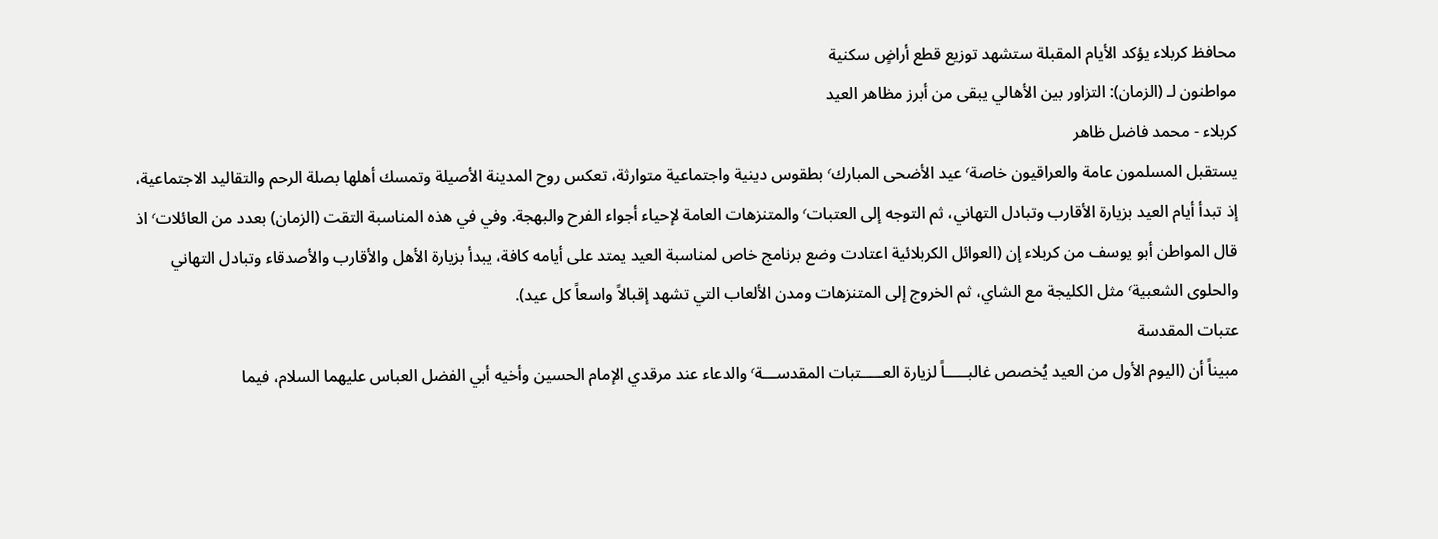محافظ كربلاء يؤكد الأيام المقبلة ستشهد توزيع قطع أراضٍ سكنية
مواطنون لـ (الزمان): التزاور بين الأهالي يبقى من أبرز مظاهر العيد
كربلاء - محمد فاضل ظاهر
يستقبل المسلمون عامة والعراقيون خاصة٬ عيد الأضحى المبارك٬ بطقوس دينية واجتماعية متوارثة، تعكس روح المدينة الأصيلة وتمسك أهلها بصلة الرحم والتقاليد الاجتماعية، إذ تبدأ أيام العيد بزيارة الأقارب وتبادل التهاني، ثم التوجه إلى العتبات٬ والمتنزهات العامة لإحياء أجواء الفرح والبهجة. وفي في هذه المناسبة التقت (الزمان) بعدد من العائلات٬ اذ قال المواطن أبو يوسف من كربلاء إن (العوائل الكربلائية اعتادت وضع برنامج خاص لمناسبة العيد يمتد على أيامه كافة، يبدأ بزيارة الأهل والأقارب والأصدقاء وتبادل التهاني والحلوى الشعبية٬ مثل الكليجة مع الشاي، ثم الخروج إلى المتنزهات ومدن الألعاب التي تشهد إقبالاً واسعاً كل عيد).
عتبات المقدسة
مبيناً أن (اليوم الأول من العيد يُخصص غالبـــــاً لزيارة العـــــتبات المقدســـة٬ والدعاء عند مرقدي الإمام الحسين وأخيه أبي الفضل العباس عليهما السلام، فيما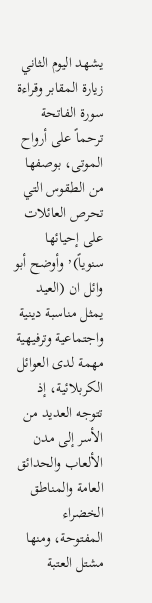يشهد اليوم الثاني زيارة المقابر وقراءة سورة الفاتحة ترحماً على أرواح الموتى، بوصفها من الطقوس التي تحرص العائلات على إحيائها سنوياً)٬ وأوضح أبو وائل ان (العيد يمثل مناسبة دينية واجتماعية وترفيهية مهمة لدى العوائل الكربلائية، إذ تتوجه العديد من الأسر إلى مدن الألعاب والحدائق العامة والمناطق الخضراء المفتوحة، ومنها مشتل العتبة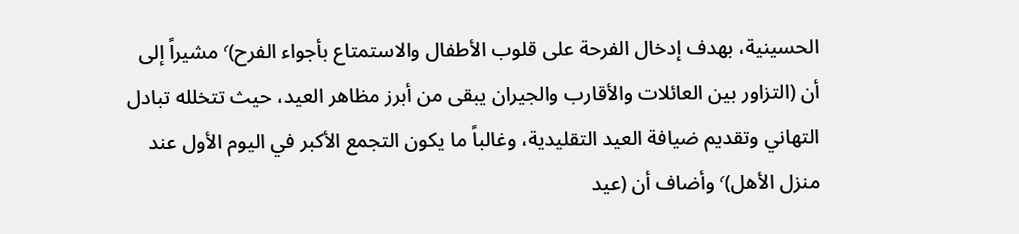الحسينية، بهدف إدخال الفرحة على قلوب الأطفال والاستمتاع بأجواء الفرح)٬ مشيراً إلى أن (التزاور بين العائلات والأقارب والجيران يبقى من أبرز مظاهر العيد، حيث تتخلله تبادل التهاني وتقديم ضيافة العيد التقليدية، وغالباً ما يكون التجمع الأكبر في اليوم الأول عند منزل الأهل)٬ وأضاف أن (عيد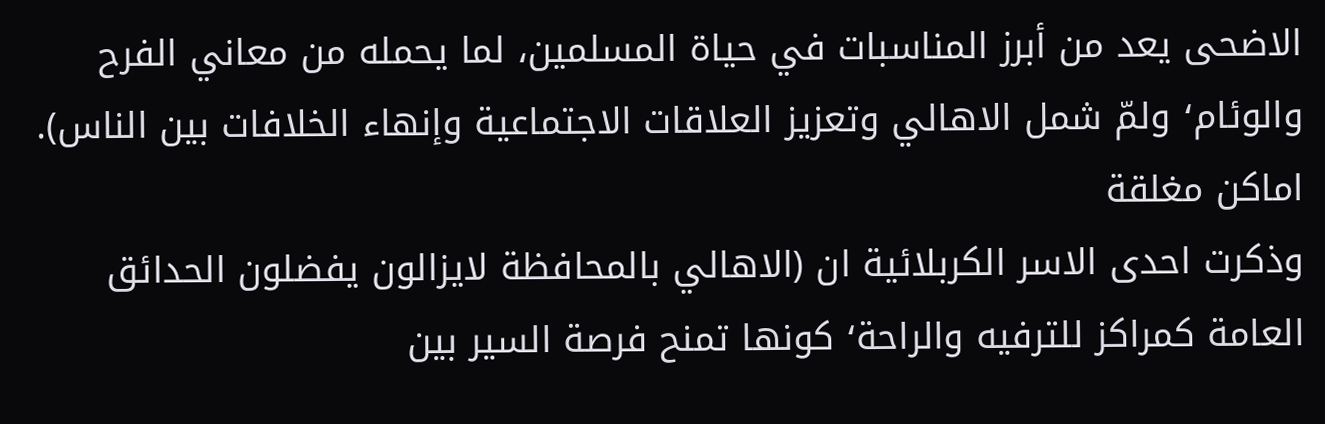الاضحى يعد من أبرز المناسبات في حياة المسلمين، لما يحمله من معاني الفرح والوئام٬ ولمّ شمل الاهالي وتعزيز العلاقات الاجتماعية وإنهاء الخلافات بين الناس).
اماكن مغلقة
وذكرت احدى الاسر الكربلائية ان (الاهالي بالمحافظة لايزالون يفضلون الحدائق العامة كمراكز للترفيه والراحة٬ كونها تمنح فرصة السير بين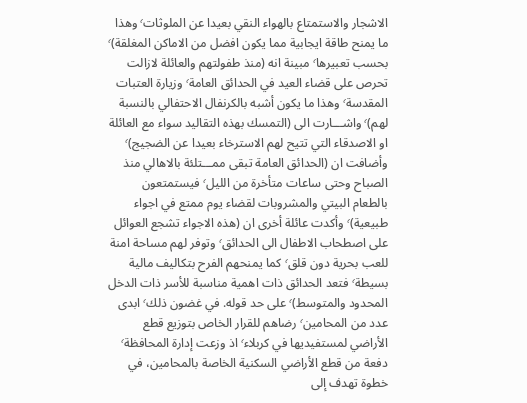الاشجار والاستمتاع بالهواء النقي بعيدا عن الملوثات٬ وهذا ما يمنح طاقة ايجابية مما يكون افضل من الاماكن المغلقة)٬ بحسب تعبيرها٬ مبينة انه (منذ طفولتهم والعائلة لازالت تحرص على قضاء العيد في الحدائق العامة٬ وزيارة العتبات المقدسة٬ وهذا ما يكون أشبه بالكرنفال الاحتفالي بالنسبة لهم)٬ واشـــارت الى (التمسك بهذه التقاليد سواء مع العائلة او الاصدقاء التي تتيح لهم الاسترخاء بعيدا عن الضجيج)٬ وأضافت ان (الحدائق العامة تبقى ممـــتلئة بالاهالي منذ الصباح وحتى ساعات متأخرة من الليل٬ فيستمتعون بالطعام البيتي والمشروبات لقضاء يوم ممتع في اجواء طبيعية)٬ وأكدت عائلة أخرى ان (هذه الاجواء تشجع العوائل على اصطحاب الاطفال الى الحدائق٬ وتوفر لهم مساحة امنة للعب بحرية دون قلق٬ كما يمنحهم الفرح بتكاليف مالية بسيطة٬ فتعد الحدائق ذات اهمية مناسبة للأسر ذات الدخل المحدود والمتوسط)٬ على حد قوله. في غضون ذلك٬ ابدى عدد من المحامين٬ رضاهم للقرار الخاص بتوزيع قطع الأراضي لمستفيديها في كربلاء٬ اذ وزعت إدارة المحافظة٬ دفعة من قطع الأراضي السكنية الخاصة بالمحامين، في خطوة تهدف إلى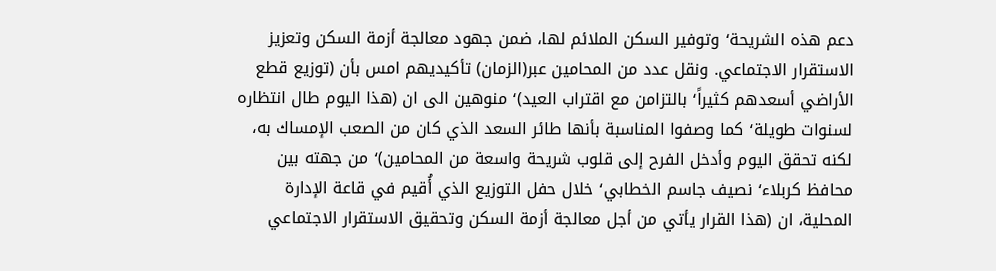دعم هذه الشريحة٬ وتوفير السكن الملائم لها، ضمن جهود معالجة أزمة السكن وتعزيز الاستقرار الاجتماعي. ونقل عدد من المحامين عبر(الزمان) تأكيديهم امس بأن (توزيع قطع الأراضي أسعدهم كثيراً٬ بالتزامن مع اقتراب العيد)٬ منوهين الى ان (هذا اليوم طال انتظاره لسنوات طويلة٬ كما وصفوا المناسبة بأنها طائر السعد الذي كان من الصعب الإمساك به، لكنه تحقق اليوم وأدخل الفرح إلى قلوب شريحة واسعة من المحامين)٬ من جهته بين محافظ كربلاء٬ نصيف جاسم الخطابي٬ خلال حفل التوزيع الذي أُقيم في قاعة الإدارة المحلية، ان (هذا القرار يأتي من أجل معالجة أزمة السكن وتحقيق الاستقرار الاجتماعي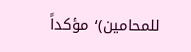للمحامين)٬ مؤكداً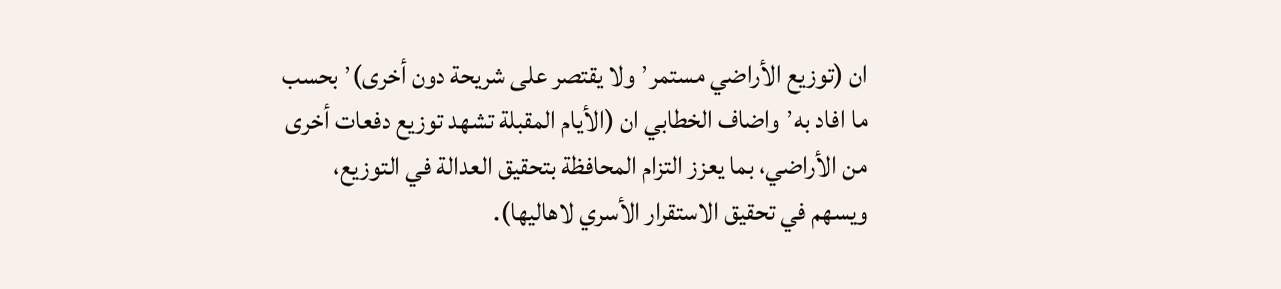ان (توزيع الأراضي مستمر٬ ولا يقتصر على شريحة دون أخرى)٬ بحسب ما افاد به٬ واضاف الخطابي ان (الأيام المقبلة تشهد توزيع دفعات أخرى من الأراضي، بما يعزز التزام المحافظة بتحقيق العدالة في التوزيع، ويسهم في تحقيق الاستقرار الأسري لاهاليها).